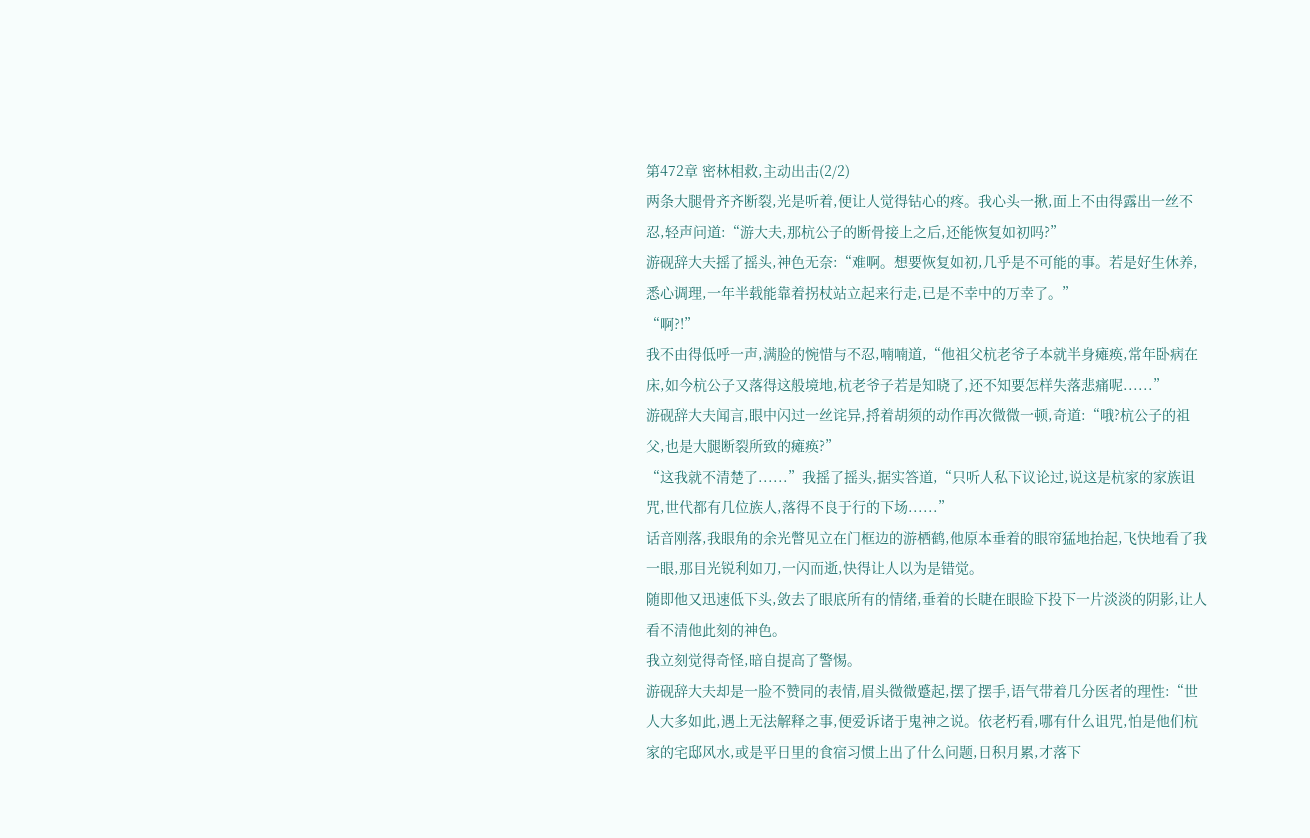第472章 密林相救,主动出击(2/2)
两条大腿骨齐齐断裂,光是听着,便让人觉得钻心的疼。我心头一揪,面上不由得露出一丝不忍,轻声问道:“游大夫,那杭公子的断骨接上之后,还能恢复如初吗?”
游砚辞大夫摇了摇头,神色无奈:“难啊。想要恢复如初,几乎是不可能的事。若是好生休养,悉心调理,一年半载能靠着拐杖站立起来行走,已是不幸中的万幸了。”
“啊?!”
我不由得低呼一声,满脸的惋惜与不忍,喃喃道,“他祖父杭老爷子本就半身瘫痪,常年卧病在床,如今杭公子又落得这般境地,杭老爷子若是知晓了,还不知要怎样失落悲痛呢......”
游砚辞大夫闻言,眼中闪过一丝诧异,捋着胡须的动作再次微微一顿,奇道:“哦?杭公子的祖父,也是大腿断裂所致的瘫痪?”
“这我就不清楚了......”我摇了摇头,据实答道,“只听人私下议论过,说这是杭家的家族诅咒,世代都有几位族人,落得不良于行的下场......”
话音刚落,我眼角的余光瞥见立在门框边的游栖鹤,他原本垂着的眼帘猛地抬起,飞快地看了我一眼,那目光锐利如刀,一闪而逝,快得让人以为是错觉。
随即他又迅速低下头,敛去了眼底所有的情绪,垂着的长睫在眼睑下投下一片淡淡的阴影,让人看不清他此刻的神色。
我立刻觉得奇怪,暗自提高了警惕。
游砚辞大夫却是一脸不赞同的表情,眉头微微蹙起,摆了摆手,语气带着几分医者的理性:“世人大多如此,遇上无法解释之事,便爱诉诸于鬼神之说。依老朽看,哪有什么诅咒,怕是他们杭家的宅邸风水,或是平日里的食宿习惯上出了什么问题,日积月累,才落下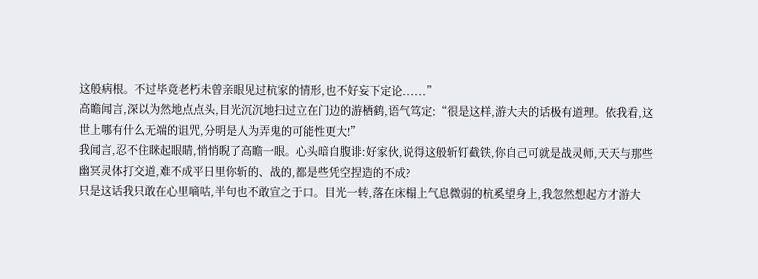这般病根。不过毕竟老朽未曾亲眼见过杭家的情形,也不好妄下定论......”
高瞻闻言,深以为然地点点头,目光沉沉地扫过立在门边的游栖鹤,语气笃定:“很是这样,游大夫的话极有道理。依我看,这世上哪有什么无端的诅咒,分明是人为弄鬼的可能性更大!”
我闻言,忍不住眯起眼睛,悄悄睨了高瞻一眼。心头暗自腹诽:好家伙,说得这般斩钉截铁,你自己可就是战灵师,天天与那些幽冥灵体打交道,难不成平日里你斩的、战的,都是些凭空捏造的不成?
只是这话我只敢在心里嘀咕,半句也不敢宣之于口。目光一转,落在床榻上气息微弱的杭奚望身上,我忽然想起方才游大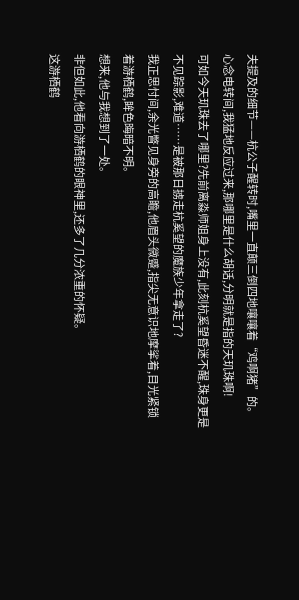夫提及的细节——杭公子醒转时,嘴里一直颠三倒四地嚷嚷着“鸡啊猪”的。
心念电转间,我猛地反应过来,那哪里是什么胡话,分明就是指的天玑珠啊!
可如今天玑珠去了哪里?先前离淼师姐身上没有,此刻杭奚望昏迷不醒,珠身更是不见踪影,难道……是被那日掳走杭奚望的魔族少年拿走了?
我正思忖间,余光瞥见身旁的高瞻,他眉头微蹙,指尖无意识地摩挲着,目光紧锁着游栖鹤,眸色晦暗不明。
想来,他与我想到了一处。
非但如此,他看向游栖鹤的眼神里,还多了几分浓重的怀疑。
这游栖鹤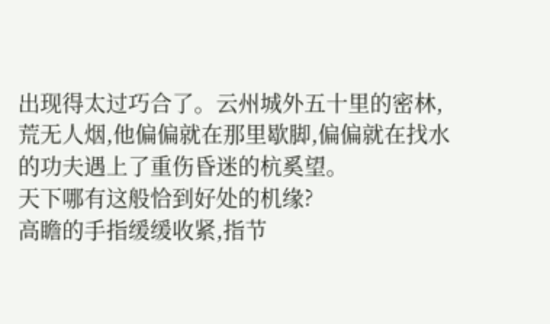出现得太过巧合了。云州城外五十里的密林,荒无人烟,他偏偏就在那里歇脚,偏偏就在找水的功夫遇上了重伤昏迷的杭奚望。
天下哪有这般恰到好处的机缘?
高瞻的手指缓缓收紧,指节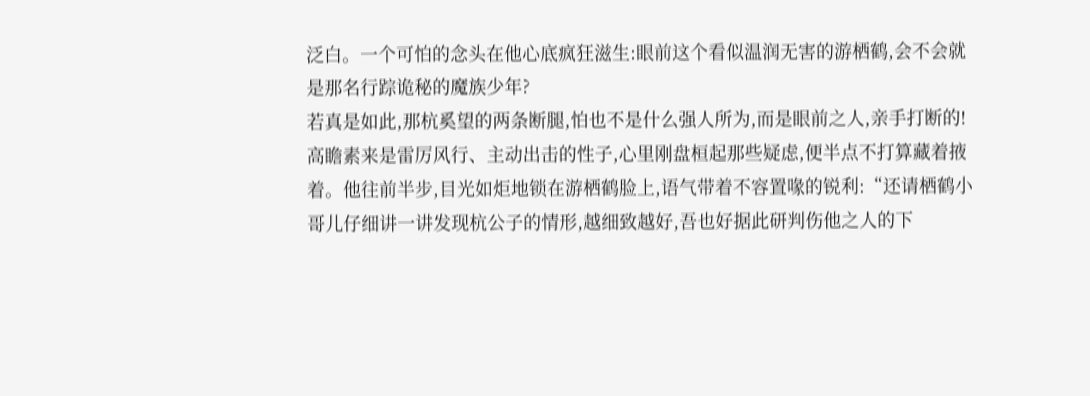泛白。一个可怕的念头在他心底疯狂滋生:眼前这个看似温润无害的游栖鹤,会不会就是那名行踪诡秘的魔族少年?
若真是如此,那杭奚望的两条断腿,怕也不是什么强人所为,而是眼前之人,亲手打断的!
高瞻素来是雷厉风行、主动出击的性子,心里刚盘桓起那些疑虑,便半点不打算藏着掖着。他往前半步,目光如炬地锁在游栖鹤脸上,语气带着不容置喙的锐利:“还请栖鹤小哥儿仔细讲一讲发现杭公子的情形,越细致越好,吾也好据此研判伤他之人的下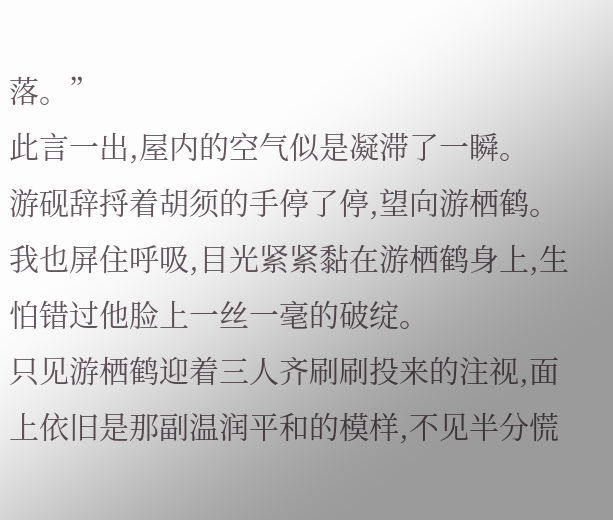落。”
此言一出,屋内的空气似是凝滞了一瞬。
游砚辞捋着胡须的手停了停,望向游栖鹤。我也屏住呼吸,目光紧紧黏在游栖鹤身上,生怕错过他脸上一丝一毫的破绽。
只见游栖鹤迎着三人齐刷刷投来的注视,面上依旧是那副温润平和的模样,不见半分慌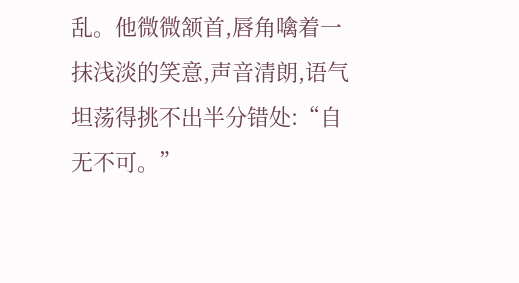乱。他微微颔首,唇角噙着一抹浅淡的笑意,声音清朗,语气坦荡得挑不出半分错处:“自无不可。”